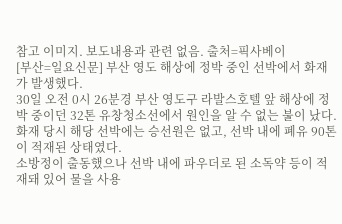참고 이미지. 보도내용과 관련 없음. 출처=픽사베이
[부산=일요신문] 부산 영도 해상에 정박 중인 선박에서 화재가 발생했다.
30일 오전 0시 26분경 부산 영도구 라발스호텔 앞 해상에 정박 중이던 32톤 유창청소선에서 원인을 알 수 없는 불이 났다.
화재 당시 해당 선박에는 승선원은 없고, 선박 내에 폐유 90톤이 적재된 상태였다.
소방정이 출동했으나 선박 내에 파우더로 된 소독약 등이 적재돼 있어 물을 사용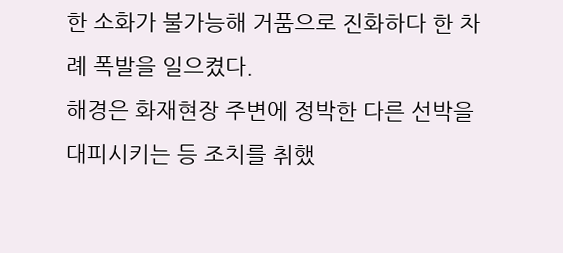한 소화가 불가능해 거품으로 진화하다 한 차례 폭발을 일으켰다.
해경은 화재현장 주변에 정박한 다른 선박을 대피시키는 등 조치를 취했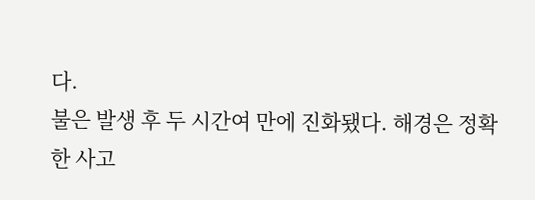다.
불은 발생 후 두 시간여 만에 진화됐다. 해경은 정확한 사고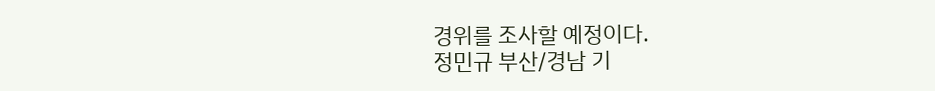경위를 조사할 예정이다.
정민규 부산/경남 기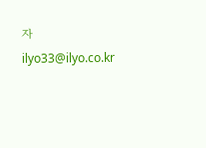자 ilyo33@ilyo.co.kr